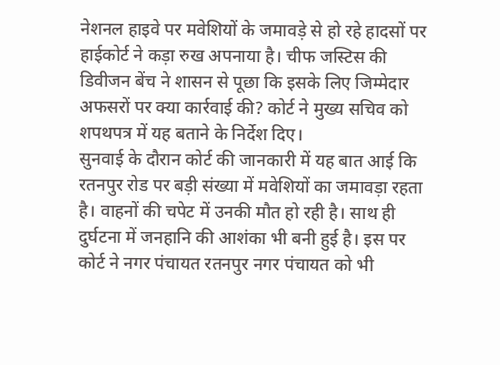नेशनल हाइवे पर मवेशियों के जमावड़े से हो रहे हादसों पर हाईकोर्ट ने कड़ा रुख अपनाया है। चीफ जस्टिस की डिवीजन बेंच ने शासन से पूछा कि इसके लिए जिम्मेदार अफसरों पर क्या कार्रवाई की? कोर्ट ने मुख्य सचिव को शपथपत्र में यह बताने के निर्देश दिए।
सुनवाई के दौरान कोर्ट की जानकारी में यह बात आई कि रतनपुर रोड पर बड़ी संख्या में मवेशियों का जमावड़ा रहता है। वाहनों की चपेट में उनकी मौत हो रही है। साथ ही दुर्घटना में जनहानि की आशंका भी बनी हुई है। इस पर कोर्ट ने नगर पंचायत रतनपुर नगर पंचायत को भी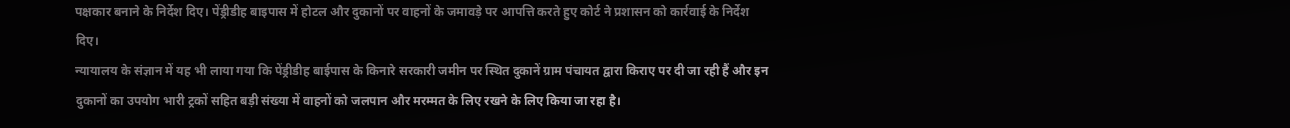पक्षकार बनाने के निर्देश दिए। पेंड्रीडीह बाइपास में होटल और दुकानों पर वाहनों के जमावड़े पर आपत्ति करते हुए कोर्ट ने प्रशासन को कार्रवाई के निर्देश दिए।
न्यायालय के संज्ञान में यह भी लाया गया कि पेंड्रीडीह बाईपास के किनारे सरकारी जमीन पर स्थित दुकानें ग्राम पंचायत द्वारा किराए पर दी जा रही हैं और इन दुकानों का उपयोग भारी ट्रकों सहित बड़ी संख्या में वाहनों को जलपान और मरम्मत के लिए रखने के लिए किया जा रहा है।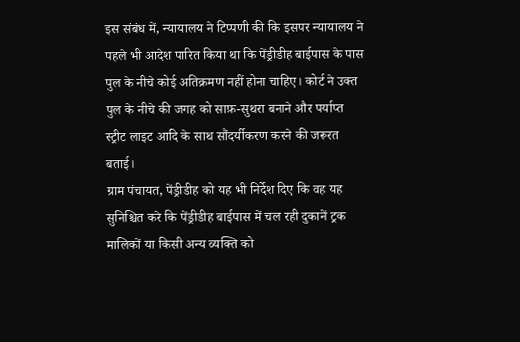इस संबंध में, न्यायालय ने टिप्पणी की कि इसपर न्यायालय ने पहले भी आदेश पारित किया था कि पेंड्रीडीह बाईपास के पास पुल के नीचे कोई अतिक्रमण नहीं होना चाहिए। कोर्ट ने उक्त पुल के नीचे की जगह को साफ़-सुथरा बनाने और पर्याप्त स्ट्रीट लाइट आदि के साथ सौंदर्यीकरण करने की जरूरत बताई।
ग्राम पंचायत, पेंड्रीडीह को यह भी निर्देश दिए कि वह यह सुनिश्चित करे कि पेंड्रीडीह बाईपास में चल रही दुकानें ट्रक मालिकों या किसी अन्य व्यक्ति को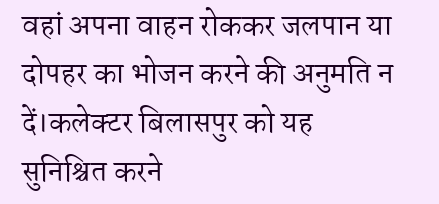वहां अपना वाहन रोककर जलपान या दोपहर का भोजन करने की अनुमति न दें।कलेक्टर बिलासपुर को यह सुनिश्चित करने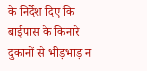के निर्देश दिए कि बाईपास के किनारे दुकानों से भीड़भाड़ न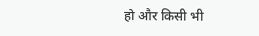हो और किसी भी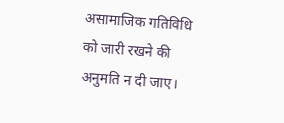असामाजिक गतिविधि को जारी रखने की अनुमति न दी जाए।